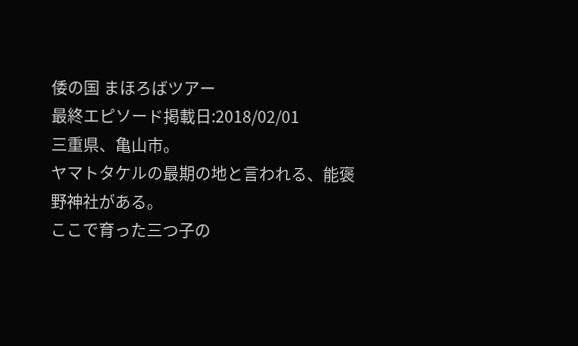倭の国 まほろばツアー
最終エピソード掲載日:2018/02/01
三重県、亀山市。
ヤマトタケルの最期の地と言われる、能褒野神社がある。
ここで育った三つ子の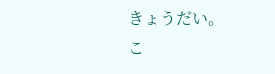きょうだい。
こ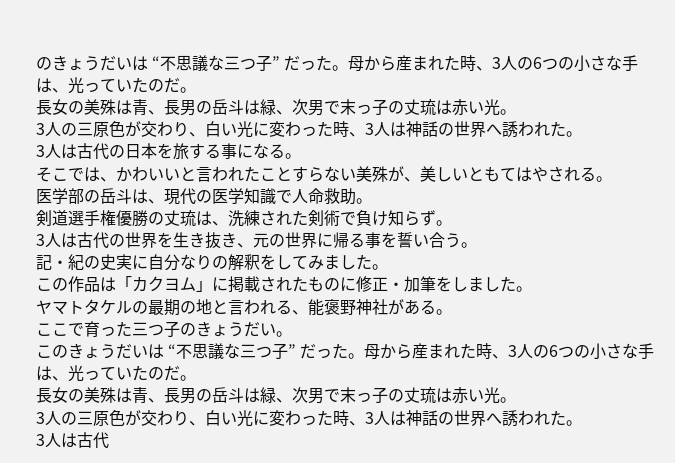のきょうだいは “不思議な三つ子” だった。母から産まれた時、3人の6つの小さな手は、光っていたのだ。
長女の美殊は青、長男の岳斗は緑、次男で末っ子の丈琉は赤い光。
3人の三原色が交わり、白い光に変わった時、3人は神話の世界へ誘われた。
3人は古代の日本を旅する事になる。
そこでは、かわいいと言われたことすらない美殊が、美しいともてはやされる。
医学部の岳斗は、現代の医学知識で人命救助。
剣道選手権優勝の丈琉は、洗練された剣術で負け知らず。
3人は古代の世界を生き抜き、元の世界に帰る事を誓い合う。
記・紀の史実に自分なりの解釈をしてみました。
この作品は「カクヨム」に掲載されたものに修正・加筆をしました。
ヤマトタケルの最期の地と言われる、能褒野神社がある。
ここで育った三つ子のきょうだい。
このきょうだいは “不思議な三つ子” だった。母から産まれた時、3人の6つの小さな手は、光っていたのだ。
長女の美殊は青、長男の岳斗は緑、次男で末っ子の丈琉は赤い光。
3人の三原色が交わり、白い光に変わった時、3人は神話の世界へ誘われた。
3人は古代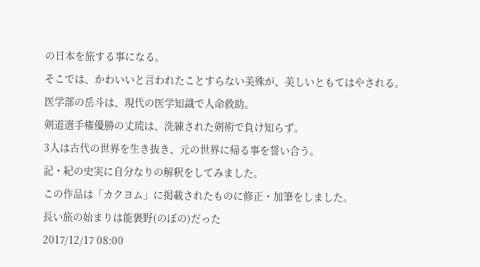の日本を旅する事になる。
そこでは、かわいいと言われたことすらない美殊が、美しいともてはやされる。
医学部の岳斗は、現代の医学知識で人命救助。
剣道選手権優勝の丈琉は、洗練された剣術で負け知らず。
3人は古代の世界を生き抜き、元の世界に帰る事を誓い合う。
記・紀の史実に自分なりの解釈をしてみました。
この作品は「カクヨム」に掲載されたものに修正・加筆をしました。
長い旅の始まりは能褒野(のぼの)だった
2017/12/17 08:00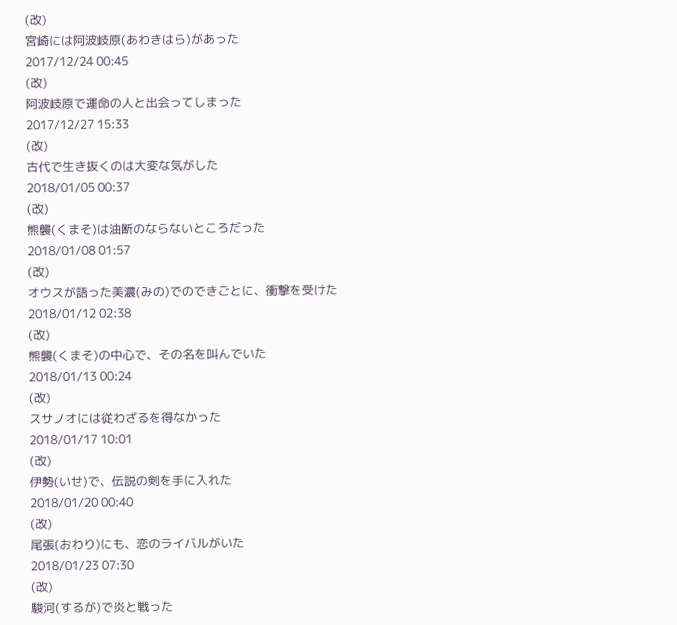(改)
宮崎には阿波岐原(あわきはら)があった
2017/12/24 00:45
(改)
阿波岐原で運命の人と出会ってしまった
2017/12/27 15:33
(改)
古代で生き抜くのは大変な気がした
2018/01/05 00:37
(改)
熊襲(くまそ)は油断のならないところだった
2018/01/08 01:57
(改)
オウスが語った美濃(みの)でのできごとに、衝撃を受けた
2018/01/12 02:38
(改)
熊襲(くまそ)の中心で、その名を叫んでいた
2018/01/13 00:24
(改)
スサノオには従わざるを得なかった
2018/01/17 10:01
(改)
伊勢(いせ)で、伝説の剣を手に入れた
2018/01/20 00:40
(改)
尾張(おわり)にも、恋のライバルがいた
2018/01/23 07:30
(改)
駿河(するが)で炎と戦った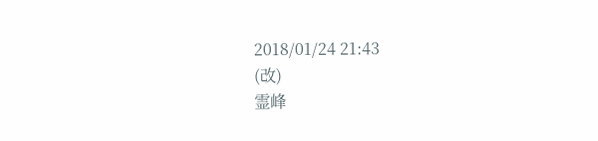2018/01/24 21:43
(改)
霊峰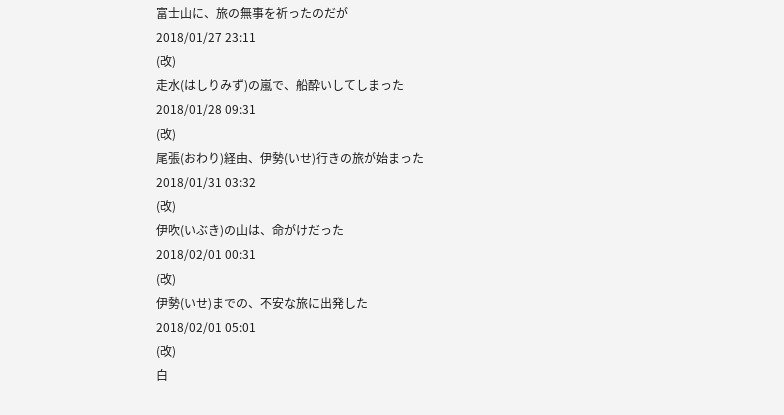富士山に、旅の無事を祈ったのだが
2018/01/27 23:11
(改)
走水(はしりみず)の嵐で、船酔いしてしまった
2018/01/28 09:31
(改)
尾張(おわり)経由、伊勢(いせ)行きの旅が始まった
2018/01/31 03:32
(改)
伊吹(いぶき)の山は、命がけだった
2018/02/01 00:31
(改)
伊勢(いせ)までの、不安な旅に出発した
2018/02/01 05:01
(改)
白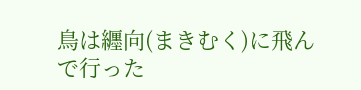鳥は纒向(まきむく)に飛んで行った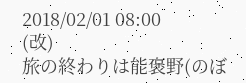2018/02/01 08:00
(改)
旅の終わりは能褒野(のぼ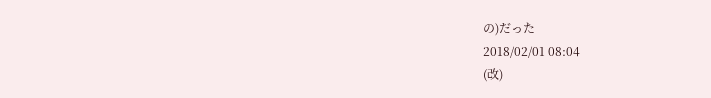の)だった
2018/02/01 08:04
(改)